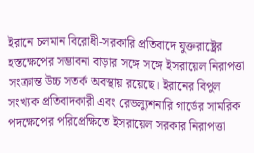ইরানে চলমান বিরোধী-সরকারি প্রতিবাদে যুক্তরাষ্ট্রের হস্তক্ষেপের সম্ভাবনা বাড়ার সঙ্গে সঙ্গে ইসরায়েল নিরাপত্তা সংক্রান্ত উচ্চ সতর্ক অবস্থায় রয়েছে। ইরানের বিপুল সংখ্যক প্রতিবাদকারী এবং রেভল্যুশনারি গার্ডের সামরিক পদক্ষেপের পরিপ্রেক্ষিতে ইসরায়েল সরকার নিরাপত্তা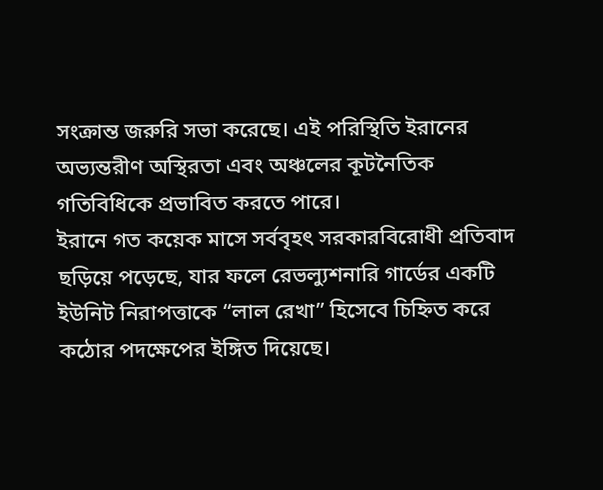সংক্রান্ত জরুরি সভা করেছে। এই পরিস্থিতি ইরানের অভ্যন্তরীণ অস্থিরতা এবং অঞ্চলের কূটনৈতিক গতিবিধিকে প্রভাবিত করতে পারে।
ইরানে গত কয়েক মাসে সর্ববৃহৎ সরকারবিরোধী প্রতিবাদ ছড়িয়ে পড়েছে, যার ফলে রেভল্যুশনারি গার্ডের একটি ইউনিট নিরাপত্তাকে “লাল রেখা” হিসেবে চিহ্নিত করে কঠোর পদক্ষেপের ইঙ্গিত দিয়েছে।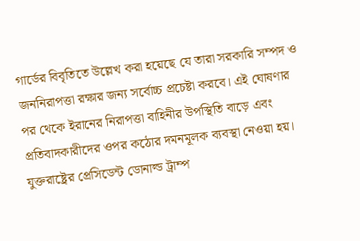গার্ডের বিবৃতিতে উল্লেখ করা হয়েছে যে তারা সরকারি সম্পদ ও জননিরাপত্তা রক্ষার জন্য সর্বোচ্চ প্রচেষ্টা করবে। এই ঘোষণার পর থেকে ইরানের নিরাপত্তা বাহিনীর উপস্থিতি বাড়ে এবং প্রতিবাদকারীদের ওপর কঠোর দমনমূলক ব্যবস্থা নেওয়া হয়।
যুক্তরাষ্ট্রের প্রেসিডেন্ট ডোনাল্ড ট্রাম্প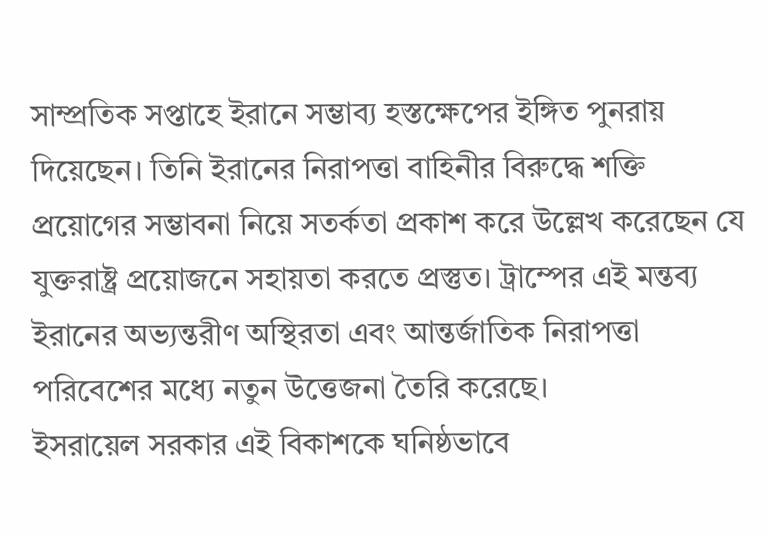সাম্প্রতিক সপ্তাহে ইরানে সম্ভাব্য হস্তক্ষেপের ইঙ্গিত পুনরায় দিয়েছেন। তিনি ইরানের নিরাপত্তা বাহিনীর বিরুদ্ধে শক্তি প্রয়োগের সম্ভাবনা নিয়ে সতর্কতা প্রকাশ করে উল্লেখ করেছেন যে যুক্তরাষ্ট্র প্রয়োজনে সহায়তা করতে প্রস্তুত। ট্রাম্পের এই মন্তব্য ইরানের অভ্যন্তরীণ অস্থিরতা এবং আন্তর্জাতিক নিরাপত্তা পরিবেশের মধ্যে নতুন উত্তেজনা তৈরি করেছে।
ইসরায়েল সরকার এই বিকাশকে ঘনিষ্ঠভাবে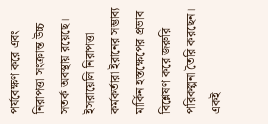পর্যবেক্ষণ করে এবং নিরাপত্তা সংক্রান্ত উচ্চ সতর্ক অবস্থায় রয়েছে। ইসরায়েলি নিরাপত্তা কর্মকর্তারা ইরানের সম্ভাব্য মার্কিন হস্তক্ষেপের প্রভাব বিশ্লেষণ করে জরুরি পরিকল্পনা তৈরি করছেন। একই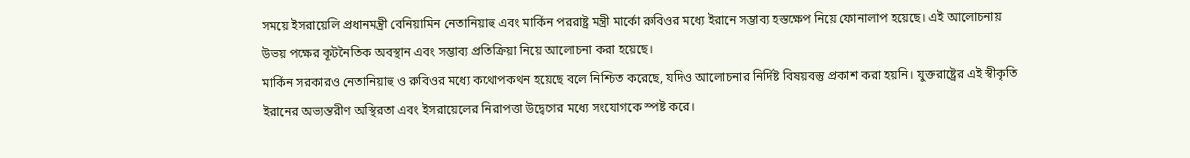সময়ে ইসরায়েলি প্রধানমন্ত্রী বেনিয়ামিন নেতানিয়াহু এবং মার্কিন পররাষ্ট্র মন্ত্রী মার্কো রুবিওর মধ্যে ইরানে সম্ভাব্য হস্তক্ষেপ নিয়ে ফোনালাপ হয়েছে। এই আলোচনায় উভয় পক্ষের কূটনৈতিক অবস্থান এবং সম্ভাব্য প্রতিক্রিয়া নিয়ে আলোচনা করা হয়েছে।
মার্কিন সরকারও নেতানিয়াহু ও রুবিওর মধ্যে কথোপকথন হয়েছে বলে নিশ্চিত করেছে, যদিও আলোচনার নির্দিষ্ট বিষয়বস্তু প্রকাশ করা হয়নি। যুক্তরাষ্ট্রের এই স্বীকৃতি ইরানের অভ্যন্তরীণ অস্থিরতা এবং ইসরায়েলের নিরাপত্তা উদ্বেগের মধ্যে সংযোগকে স্পষ্ট করে।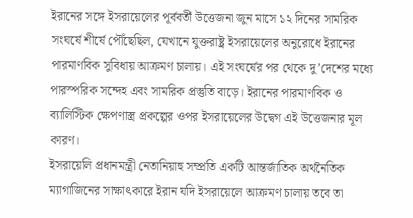ইরানের সঙ্গে ইসরায়েলের পূর্ববর্তী উত্তেজনা জুন মাসে ১২ দিনের সামরিক সংঘর্ষে শীর্ষে পৌঁছেছিল, যেখানে যুক্তরাষ্ট্র ইসরায়েলের অনুরোধে ইরানের পারমাণবিক সুবিধায় আক্রমণ চালায়। এই সংঘর্ষের পর থেকে দু’দেশের মধ্যে পারস্পরিক সন্দেহ এবং সামরিক প্রস্তুতি বাড়ে। ইরানের পারমাণবিক ও ব্যালিস্টিক ক্ষেপণাস্ত্র প্রকল্পের ওপর ইসরায়েলের উদ্বেগ এই উত্তেজনার মূল কারণ।
ইসরায়েলি প্রধানমন্ত্রী নেতানিয়াহু সম্প্রতি একটি আন্তর্জাতিক অর্থনৈতিক ম্যাগাজিনের সাক্ষাৎকারে ইরান যদি ইসরায়েলে আক্রমণ চালায় তবে তা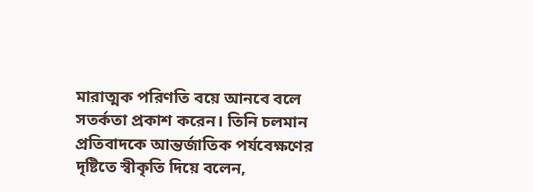মারাত্মক পরিণতি বয়ে আনবে বলে সতর্কতা প্রকাশ করেন। তিনি চলমান প্রতিবাদকে আন্তর্জাতিক পর্যবেক্ষণের দৃষ্টিতে স্বীকৃতি দিয়ে বলেন,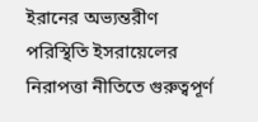ইরানের অভ্যন্তরীণ পরিস্থিতি ইসরায়েলের নিরাপত্তা নীতিতে গুরুত্বপূর্ণ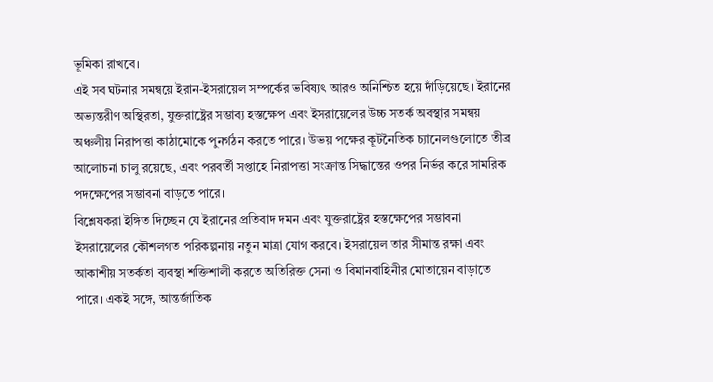ভূমিকা রাখবে।
এই সব ঘটনার সমন্বয়ে ইরান-ইসরায়েল সম্পর্কের ভবিষ্যৎ আরও অনিশ্চিত হয়ে দাঁড়িয়েছে। ইরানের অভ্যন্তরীণ অস্থিরতা, যুক্তরাষ্ট্রের সম্ভাব্য হস্তক্ষেপ এবং ইসরায়েলের উচ্চ সতর্ক অবস্থার সমন্বয় অঞ্চলীয় নিরাপত্তা কাঠামোকে পুনর্গঠন করতে পারে। উভয় পক্ষের কূটনৈতিক চ্যানেলগুলোতে তীব্র আলোচনা চালু রয়েছে, এবং পরবর্তী সপ্তাহে নিরাপত্তা সংক্রান্ত সিদ্ধান্তের ওপর নির্ভর করে সামরিক পদক্ষেপের সম্ভাবনা বাড়তে পারে।
বিশ্লেষকরা ইঙ্গিত দিচ্ছেন যে ইরানের প্রতিবাদ দমন এবং যুক্তরাষ্ট্রের হস্তক্ষেপের সম্ভাবনা ইসরায়েলের কৌশলগত পরিকল্পনায় নতুন মাত্রা যোগ করবে। ইসরায়েল তার সীমান্ত রক্ষা এবং আকাশীয় সতর্কতা ব্যবস্থা শক্তিশালী করতে অতিরিক্ত সেনা ও বিমানবাহিনীর মোতায়েন বাড়াতে পারে। একই সঙ্গে, আন্তর্জাতিক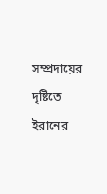সম্প্রদায়ের দৃষ্টিতে ইরানের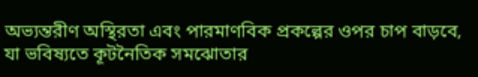অভ্যন্তরীণ অস্থিরতা এবং পারমাণবিক প্রকল্পের ওপর চাপ বাড়বে, যা ভবিষ্যতে কূটনৈতিক সমঝোতার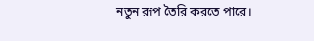নতুন রূপ তৈরি করতে পারে।